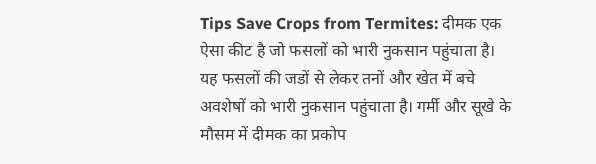Tips Save Crops from Termites: दीमक एक ऐसा कीट है जो फसलों को भारी नुकसान पहुंचाता है। यह फसलों की जडों से लेकर तनों और खेत में बचे अवशेषों को भारी नुकसान पहुंचाता है। गर्मी और सूखे के मौसम में दीमक का प्रकोप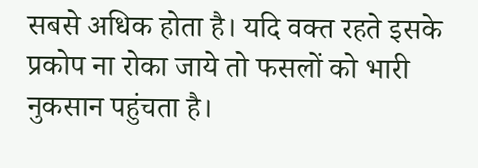सबसे अधिक होता है। यदि वक्त रहते इसके प्रकोप ना रोका जाये तो फसलों को भारी नुकसान पहुंचता है।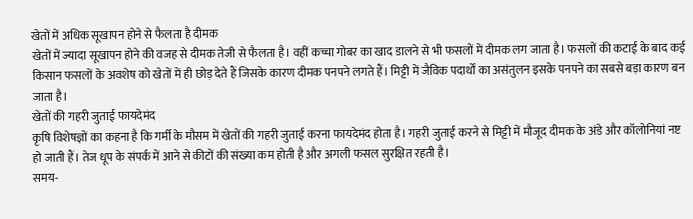खेतों में अधिक सूखापन होने से फैलता है दीमक
खेतों में ज्यादा सूखापन होने की वजह से दीमक तेजी से फैलता है। वहीं कच्चा गोबर का खाद डालने से भी फसलों में दीमक लग जाता है। फसलों की कटाई के बाद कई किसान फसलों के अवशेष को खेतों में ही छोड़ देते हैं जिसके कारण दीमक पनपने लगते हैं। मिट्टी में जैविक पदार्थों का असंतुलन इसके पनपने का सबसे बड़ा कारण बन जाता है।
खेतों की गहरी जुताई फायदेमंद
कृषि विशेषज्ञों का कहना है कि गर्मी के मौसम में खेतों की गहरी जुताई करना फायदेमंद होता है। गहरी जुताई करने से मिट्टी में मौजूद दीमक के अंडे और कॉलोनियां नष्ट हो जाती हैं। तेज धूप के संपर्क में आने से कीटों की संख्या कम होती है और अगली फसल सुरक्षित रहती है।
समय-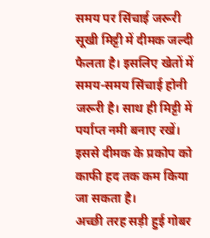समय पर सिंचाई जरूरी
सूखी मिट्टी में दीमक जल्दी फैलता है। इसलिए खेतों में समय-समय सिंचाई होनी जरूरी है। साथ ही मिट्टी में पर्याप्त नमी बनाए रखें। इससे दीमक के प्रकोप को काफी हद तक कम किया जा सकता है।
अच्छी तरह सड़ी हुई गोबर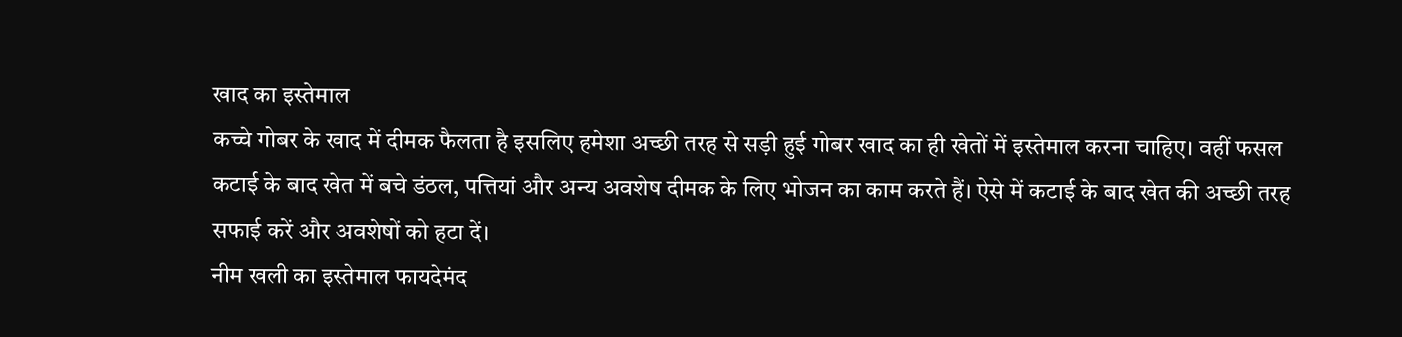खाद का इस्तेमाल
कच्चे गोबर के खाद में दीमक फैलता है इसलिए हमेशा अच्छी तरह से सड़ी हुई गोबर खाद का ही खेतों में इस्तेमाल करना चाहिए। वहीं फसल कटाई के बाद खेत में बचे डंठल, पत्तियां और अन्य अवशेष दीमक के लिए भोजन का काम करते हैं। ऐसे में कटाई के बाद खेत की अच्छी तरह सफाई करें और अवशेषों को हटा दें।
नीम खली का इस्तेमाल फायदेमंद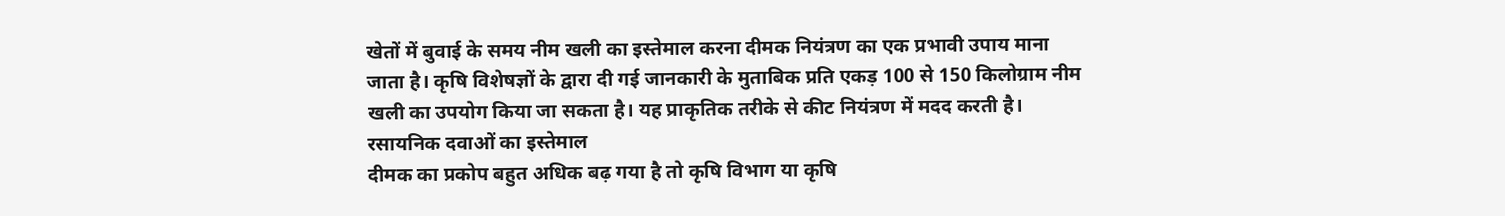खेतों में बुवाई के समय नीम खली का इस्तेमाल करना दीमक नियंत्रण का एक प्रभावी उपाय माना जाता है। कृषि विशेषज्ञों के द्वारा दी गई जानकारी के मुताबिक प्रति एकड़ 100 से 150 किलोग्राम नीम खली का उपयोग किया जा सकता है। यह प्राकृतिक तरीके से कीट नियंत्रण में मदद करती है।
रसायनिक दवाओं का इस्तेमाल
दीमक का प्रकोप बहुत अधिक बढ़ गया है तो कृषि विभाग या कृषि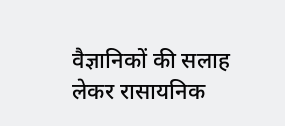वैज्ञानिकों की सलाह लेकर रासायनिक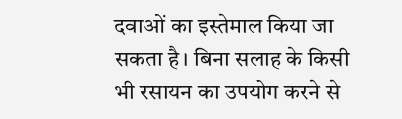दवाओं का इस्तेमाल किया जा सकता है। बिना सलाह के किसी भी रसायन का उपयोग करने से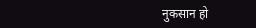नुकसान हो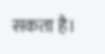सकता है।